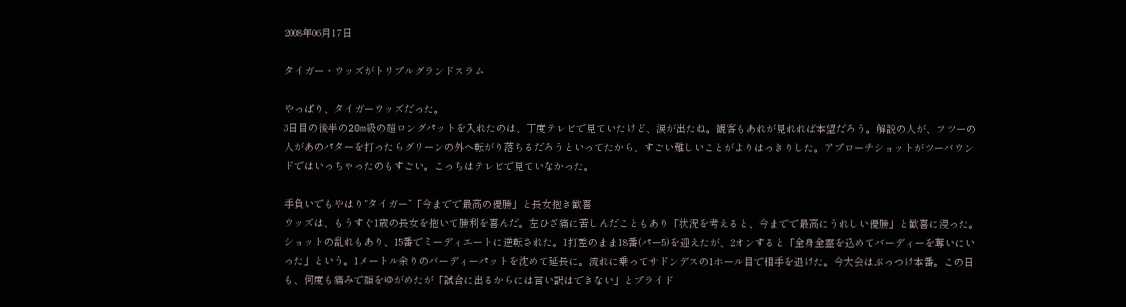2008年06月17日

タイガー・ウッズがトリプルグランドスラム

やっぱり、タイガーウッズだった。
3日目の後半の20m級の超ロングパットを入れたのは、丁度テレビで見ていたけど、涙が出たね。観客もあれが見れれば本望だろう。解説の人が、フツーの人があのパターを打ったらグリーンの外へ転がり落ちるだろうといってたから、すごい難しいことがよりはっきりした。アプローチショットがツーバウンドではいっちゃったのもすごい。こっちはテレビで見ていなかった。

手負いでもやはり“タイガー”「今までで最高の優勝」と長女抱き歓喜
ウッズは、もうすぐ1歳の長女を抱いて勝利を喜んだ。左ひざ痛に苦しんだこともあり「状況を考えると、今までで最高にうれしい優勝」と歓喜に浸った。ショットの乱れもあり、15番でミーディエートに逆転された。1打差のまま18番(パー5)を迎えたが、2オンすると「全身全霊を込めてバーディーを奪いにいった」という。1メートル余りのバーディーパットを沈めて延長に。流れに乗ってサドンデスの1ホール目で相手を退けた。今大会はぶっつけ本番。この日も、何度も痛みで顔をゆがめたが「試合に出るからには言い訳はできない」とプライド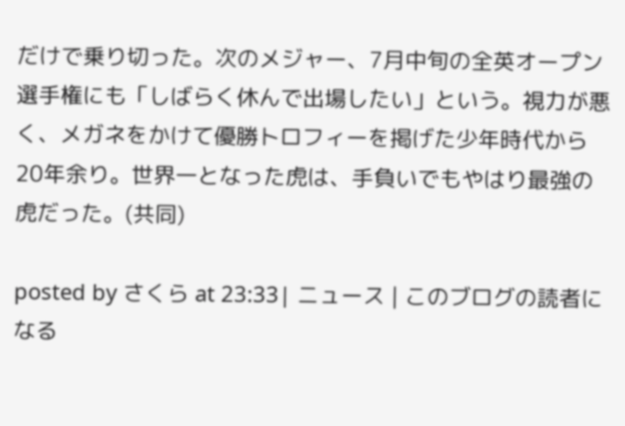だけで乗り切った。次のメジャー、7月中旬の全英オープン選手権にも「しばらく休んで出場したい」という。視力が悪く、メガネをかけて優勝トロフィーを掲げた少年時代から20年余り。世界一となった虎は、手負いでもやはり最強の虎だった。(共同)

posted by さくら at 23:33| ニュース | このブログの読者になる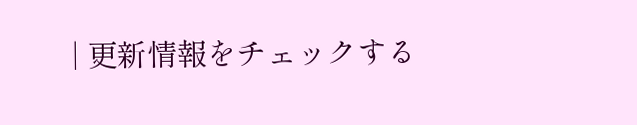| 更新情報をチェックする